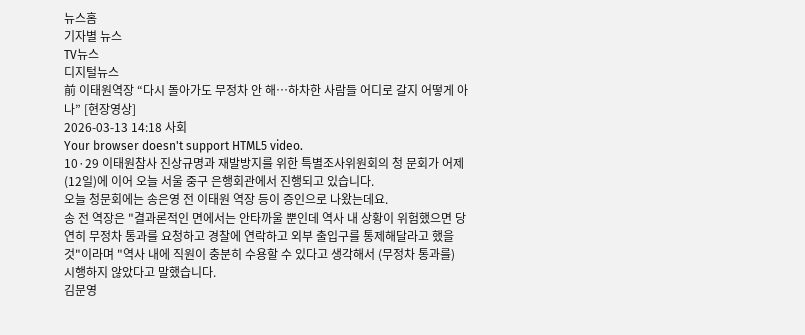뉴스홈
기자별 뉴스
TV뉴스
디지털뉴스
前 이태원역장 “다시 돌아가도 무정차 안 해…하차한 사람들 어디로 갈지 어떻게 아나” [현장영상]
2026-03-13 14:18 사회
Your browser doesn't support HTML5 video.
10·29 이태원참사 진상규명과 재발방지를 위한 특별조사위원회의 청 문회가 어제(12일)에 이어 오늘 서울 중구 은행회관에서 진행되고 있습니다.
오늘 청문회에는 송은영 전 이태원 역장 등이 증인으로 나왔는데요.
송 전 역장은 "결과론적인 면에서는 안타까울 뿐인데 역사 내 상황이 위험했으면 당연히 무정차 통과를 요청하고 경찰에 연락하고 외부 출입구를 통제해달라고 했을 것"이라며 "역사 내에 직원이 충분히 수용할 수 있다고 생각해서 (무정차 통과를) 시행하지 않았다고 말했습니다.
김문영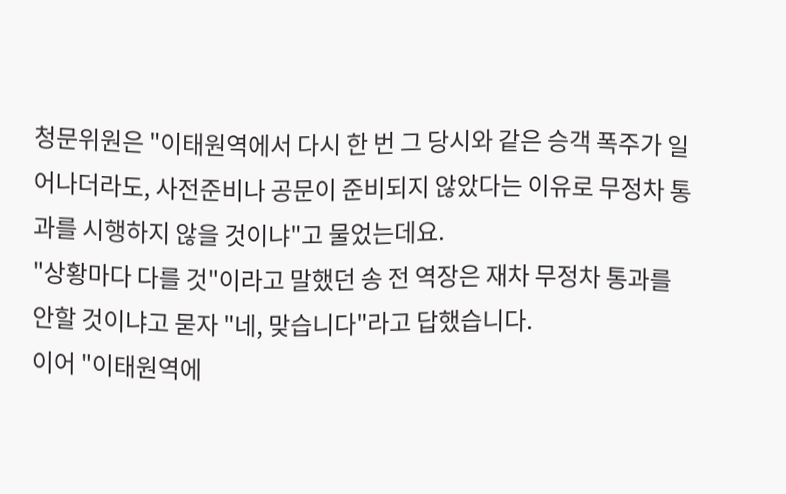청문위원은 "이태원역에서 다시 한 번 그 당시와 같은 승객 폭주가 일어나더라도, 사전준비나 공문이 준비되지 않았다는 이유로 무정차 통과를 시행하지 않을 것이냐"고 물었는데요.
"상황마다 다를 것"이라고 말했던 송 전 역장은 재차 무정차 통과를 안할 것이냐고 묻자 "네, 맞습니다"라고 답했습니다.
이어 "이태원역에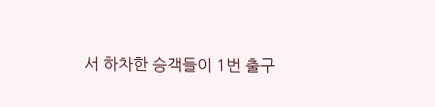서 하차한 승객들이 1번 출구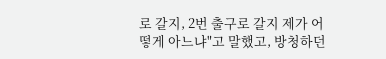로 갈지, 2번 출구로 갈지 제가 어떻게 아느냐"고 말했고, 방청하던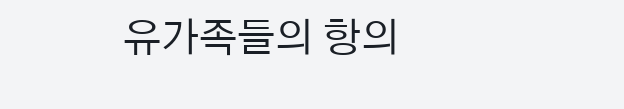유가족들의 항의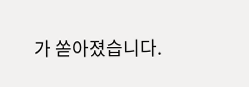가 쏟아졌습니다.